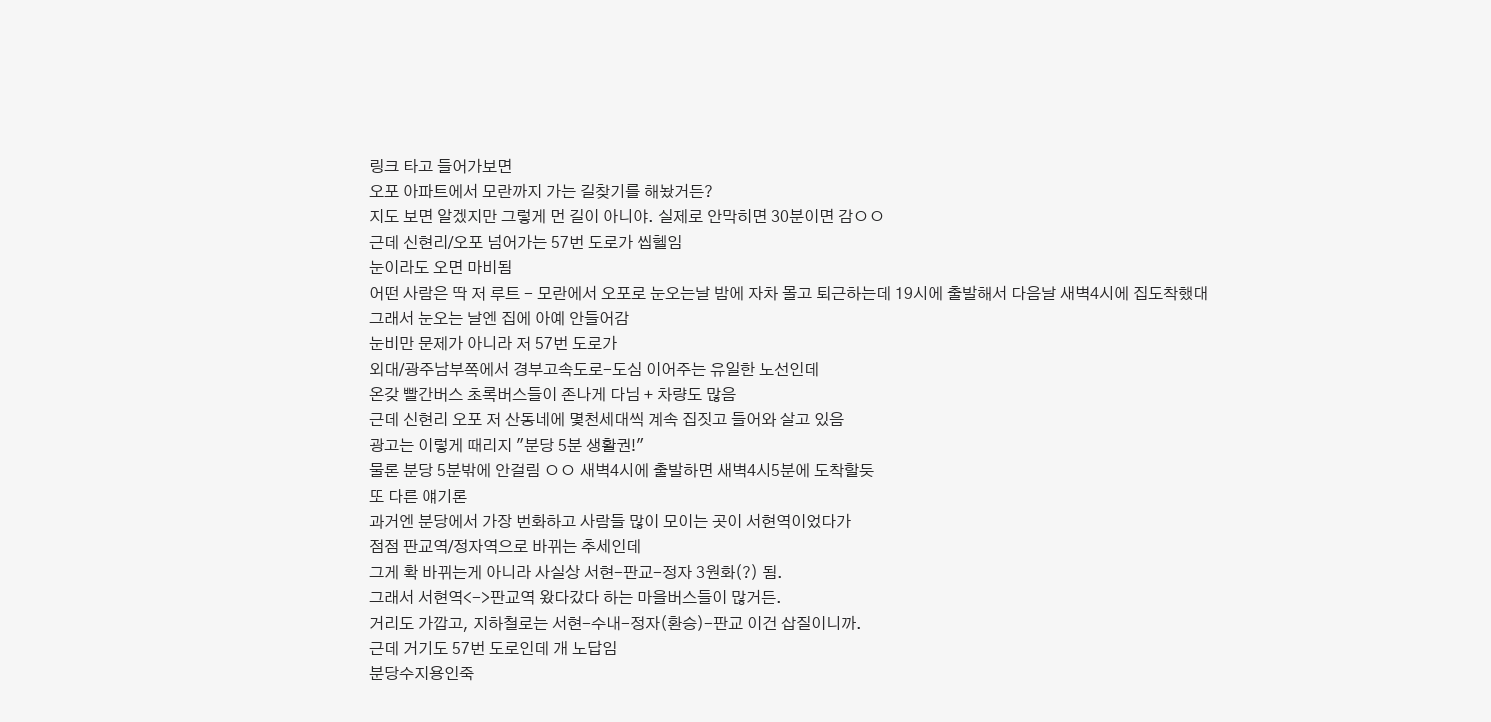링크 타고 들어가보면
오포 아파트에서 모란까지 가는 길찾기를 해놨거든?
지도 보면 알겠지만 그렇게 먼 길이 아니야. 실제로 안막히면 30분이면 감ㅇㅇ
근데 신현리/오포 넘어가는 57번 도로가 씹헬임
눈이라도 오면 마비됨
어떤 사람은 딱 저 루트 - 모란에서 오포로 눈오는날 밤에 자차 몰고 퇴근하는데 19시에 출발해서 다음날 새벽4시에 집도착했대
그래서 눈오는 날엔 집에 아예 안들어감
눈비만 문제가 아니라 저 57번 도로가
외대/광주남부쪽에서 경부고속도로-도심 이어주는 유일한 노선인데
온갖 빨간버스 초록버스들이 존나게 다님 + 차량도 많음
근데 신현리 오포 저 산동네에 몇천세대씩 계속 집짓고 들어와 살고 있음
광고는 이렇게 때리지 "분당 5분 생활권!"
물론 분당 5분밖에 안걸림 ㅇㅇ 새벽4시에 출발하면 새벽4시5분에 도착할듯
또 다른 얘기론
과거엔 분당에서 가장 번화하고 사람들 많이 모이는 곳이 서현역이었다가
점점 판교역/정자역으로 바뀌는 추세인데
그게 확 바뀌는게 아니라 사실상 서현-판교-정자 3원화(?) 됨.
그래서 서현역<->판교역 왔다갔다 하는 마을버스들이 많거든.
거리도 가깝고, 지하철로는 서현-수내-정자(환승)-판교 이건 삽질이니까.
근데 거기도 57번 도로인데 개 노답임
분당수지용인죽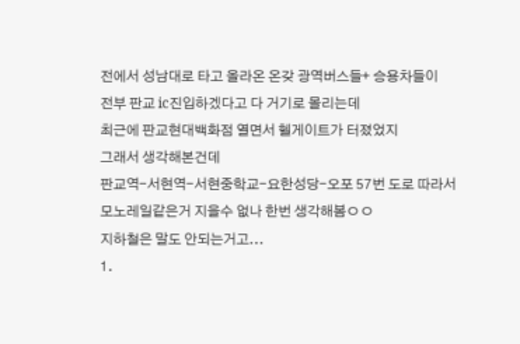전에서 성남대로 타고 올라온 온갖 광역버스들+ 승용차들이
전부 판교 ic진입하겠다고 다 거기로 몰리는데
최근에 판교현대백화점 열면서 헬게이트가 터졌었지
그래서 생각해본건데
판교역-서현역-서현중학교-요한성당-오포 57번 도로 따라서
모노레일같은거 지을수 없나 한번 생각해봄ㅇㅇ
지하철은 말도 안되는거고...
1.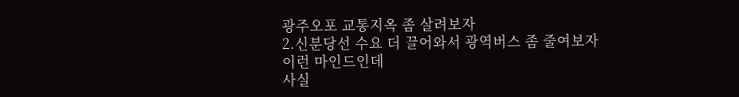광주오포 교통지옥 좀 살려보자
2.신분당선 수요 더 끌어와서 광역버스 좀 줄여보자
이런 마인드인데
사실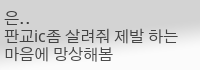은..
판교ic좀 살려줘 제발 하는 마음에 망상해봄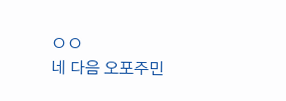ㅇㅇ
네 다음 오포주민